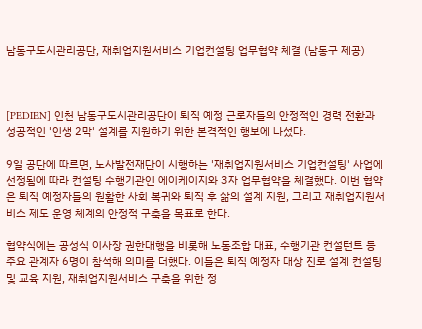남동구도시관리공단, 재취업지원서비스 기업컨설팅 업무협약 체결 (남동구 제공)



[PEDIEN] 인천 남동구도시관리공단이 퇴직 예정 근로자들의 안정적인 경력 전환과 성공적인 '인생 2막' 설계를 지원하기 위한 본격적인 행보에 나섰다.

9일 공단에 따르면, 노사발전재단이 시행하는 '재취업지원서비스 기업컨설팅' 사업에 선정됨에 따라 컨설팅 수행기관인 에이케이지와 3자 업무협약을 체결했다. 이번 협약은 퇴직 예정자들의 원활한 사회 복귀와 퇴직 후 삶의 설계 지원, 그리고 재취업지원서비스 제도 운영 체계의 안정적 구축을 목표로 한다.

협약식에는 공성식 이사장 권한대행을 비롯해 노동조합 대표, 수행기관 컨설턴트 등 주요 관계자 6명이 참석해 의미를 더했다. 이들은 퇴직 예정자 대상 진로 설계 컨설팅 및 교육 지원, 재취업지원서비스 구축을 위한 정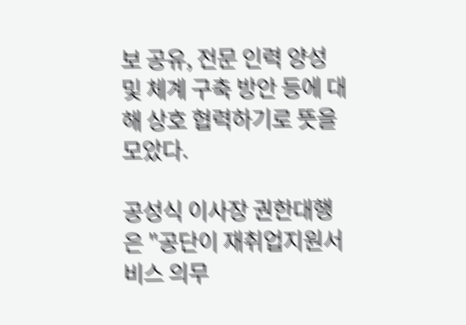보 공유, 전문 인력 양성 및 체계 구축 방안 등에 대해 상호 협력하기로 뜻을 모았다.

공성식 이사장 권한대행은 "공단이 재취업지원서비스 의무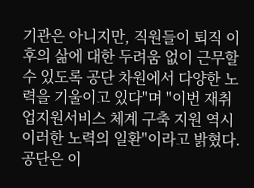기관은 아니지만, 직원들이 퇴직 이후의 삶에 대한 두려움 없이 근무할 수 있도록 공단 차원에서 다양한 노력을 기울이고 있다"며 "이번 재취업지원서비스 체계 구축 지원 역시 이러한 노력의 일환"이라고 밝혔다. 공단은 이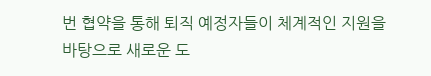번 협약을 통해 퇴직 예정자들이 체계적인 지원을 바탕으로 새로운 도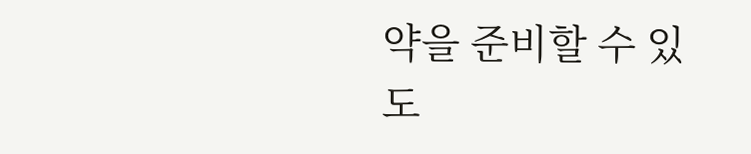약을 준비할 수 있도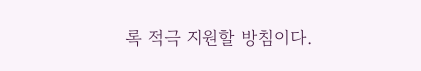록 적극 지원할 방침이다.